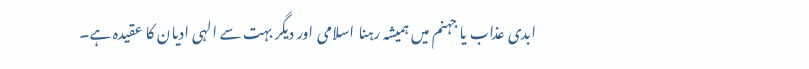ابدی عذاب یا جہنم میں ہمیشہ رہنا اسلامی اور دیگر بہت سے الہی ادیان کا عقیدہ ہے۔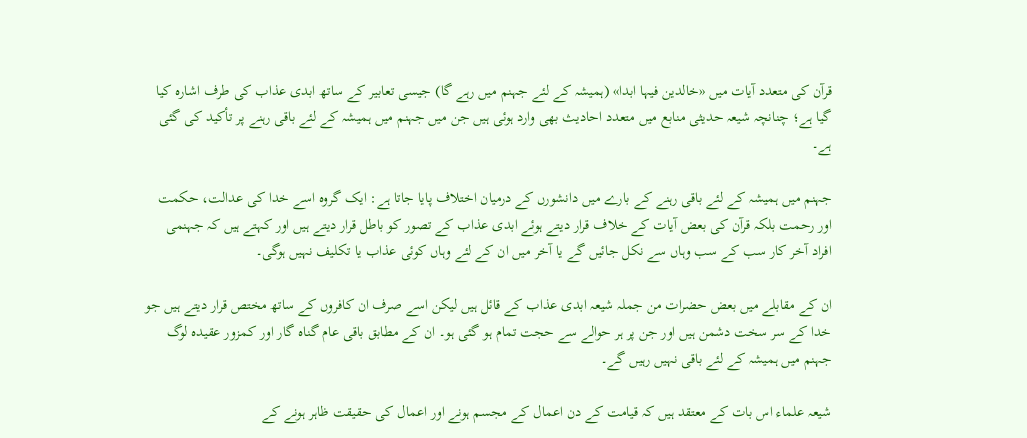قرآن کی متعدد آیات میں «خالدین فیہا ابدا» (ہمیشہ کے لئے جہنم میں رہے گا) جیسی تعابیر کے ساتھ ابدی عذاب کی طرف اشارہ کیا گیا ہے؛ چنانچہ شیعہ حدیثی منابع میں متعدد احادیث بھی وارد ہوئی ہیں جن میں جہنم میں ہمیشہ کے لئے باقی رہنے پر تأکید کی گئی ہے۔

جہنم میں ہمیشہ کے لئے باقی رہنے کے بارے میں دانشورں کے درمیان اختلاف پایا جاتا ہے: ایک گروہ اسے خدا کی عدالت، حکمت اور رحمت بلکہ قرآن کی بعض آیات کے خلاف قرار دیتے ہوئے ابدی عذاب کے تصور کو باطل قرار دیتے ہیں اور کہتے ہیں کہ جہنمی افراد آخر کار سب کے سب وہاں سے نکل جائیں گے یا آخر میں ان کے لئے وہاں کوئی عذاب یا تکلیف نہیں ہوگی۔

ان کے مقابلے میں بعض حضرات من جملہ شیعہ ابدی عذاب کے قائل ہیں لیکن اسے صرف ان کافروں کے ساتھ مختص قرار دیتے ہیں جو خدا کے سر سخت دشمن ہیں اور جن پر ہر حوالے سے حجت تمام ہو گئی ہو۔ ان کے مطابق باقی عام گناہ گار اور کمزور عقیدہ لوگ جہنم میں ہمیشہ کے لئے باقی نہیں رہیں گے۔

شیعہ علماء اس بات کے معتقد ہیں کہ قیامت کے دن اعمال کے مجسم ہونے اور اعمال کی حقیقت ظاہر ہونے کے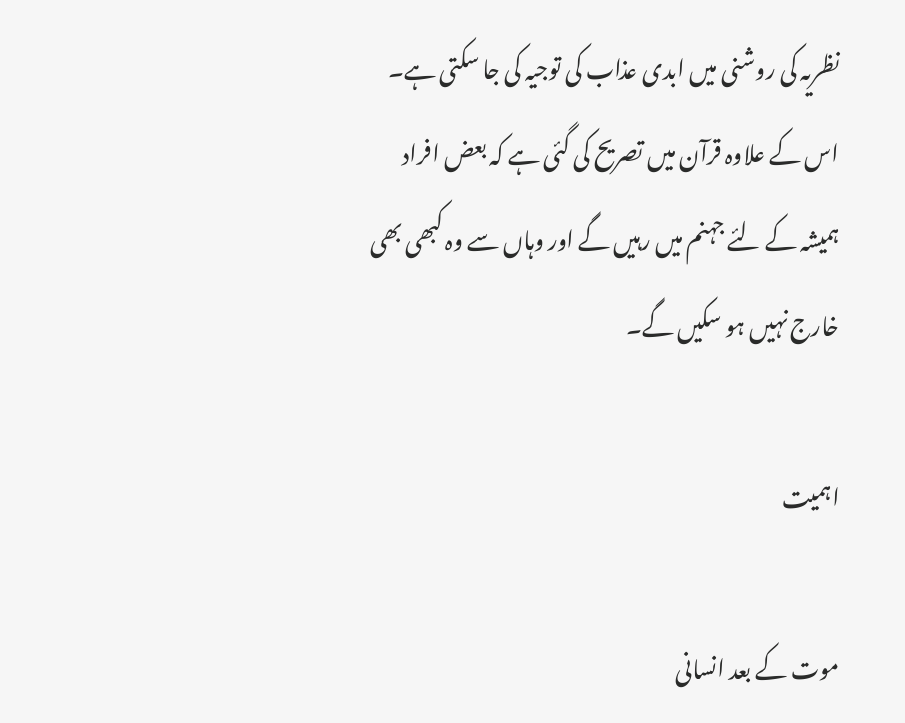نظریہ کی روشنی میں ابدی عذاب کی توجیہ کی جا سکتی ہے۔ اس کے علاوہ قرآن میں تصریح کی گئی ہے کہ بعض افراد ہمیشہ کے لئے جہنم میں رہیں گے اور وہاں سے وہ کبھی بھی خارج نہیں ہو سکیں گے۔

اہمیت

موت کے بعد انسانی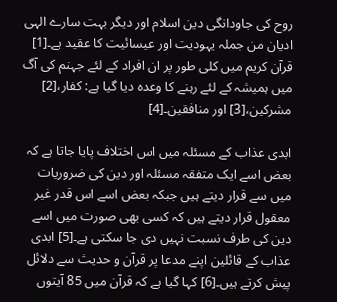روح کی جاودانگی دین اسلام اور دیگر بہت سارے الہی ادیان من جملہ یہودیت اور عیسائیت کا عقید ہے۔[1] قرآن کریم میں کلی طور پر ان افراد کے لئے جہنم کی آگ میں ہمیشہ کے لئے رہنے کا وعدہ دیا گیا ہے: کفار،[2] مشرکین،[3] اور منافقین۔[4]

ابدی عذاب کے مسئلہ میں اس اختلاف پایا جاتا ہے کہ بعض اسے ایک متفقہ مسئلہ اور دین کی ضروریات میں سے قرار دیتے ہیں جبکہ بعض اسے اس قدر غیر معقول قرار دیتے ہیں کہ کسی بھی صورت میں اسے دین کی طرف نسبت نہیں دی جا سکتی ہے۔[5] ابدی عذاب کے قائلین اپنے مدعا پر قرآن و حدیث سے دلائل پیش کرتے ہیں۔[6] کہا گیا ہے کہ قرآن میں 85 آیتوں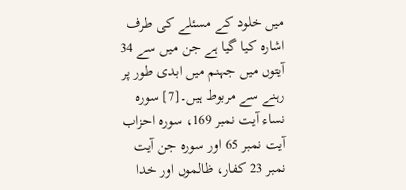میں خلود کے مسئلے کی طرف اشارہ کیا گیا ہے جن میں سے 34 آیتوں میں جہنم میں ابدی طور پر رہنے سے مربوط ہیں۔[7] سورہ نساء آیت نمبر 169، سورہ احزاب آیت نمبر 65 اور سورہ جن آیت نمبر 23 کفار، ظالموں اور خدا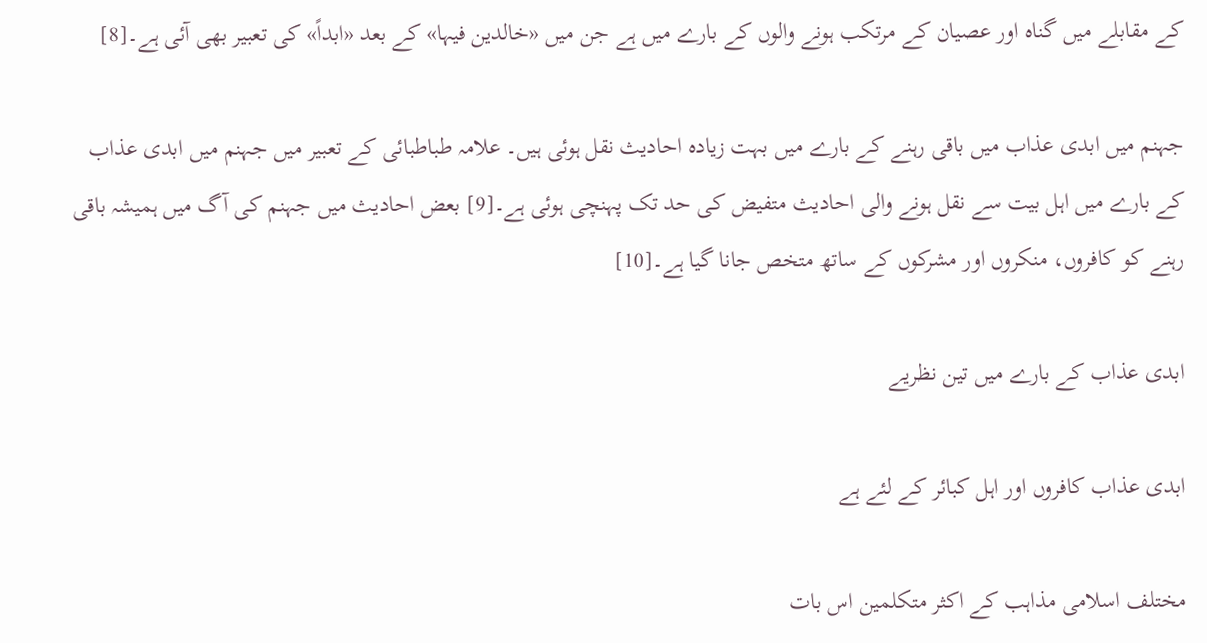کے مقابلے میں گناہ اور عصیان کے مرتکب ہونے والوں کے بارے میں ہے جن میں «خالدین فیہا» کے بعد «ابداً» کی تعبیر بھی آئی ہے۔[8]

جہنم میں ابدی عذاب میں باقی رہنے کے بارے میں بہت زیادہ احادیث نقل ہوئی ہیں۔ علامہ طباطبائی کے تعبیر میں جہنم میں ابدی عذاب کے بارے میں اہل‌ بیت سے نقل ہونے والی احادیث متفیض کی حد تک پہنچی ہوئی ہے۔[9] بعض احادیث میں جہنم کی آگ میں ہمیشہ باقی رہنے کو کافروں، منکروں اور مشرکوں کے ساتھ متخص جانا گیا ہے۔[10]

ابدی عذاب کے بارے میں تین نظریے

ابدی عذاب کافروں اور اہل کبائر کے لئے ہے

مختلف اسلامی مذاہب کے اکثر متکلمین اس بات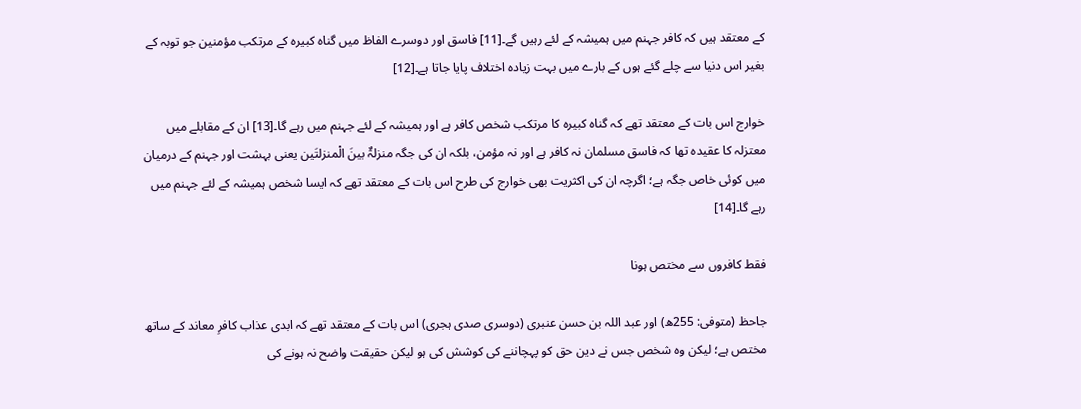کے معتقد ہیں کہ کافر جہنم میں ہمیشہ کے لئے رہیں گے۔[11] فاسق اور دوسرے الفاظ میں گناہ کبیرہ کے مرتکب مؤمنین جو توبہ کے بغیر اس دنیا سے چلے گئے ہوں کے بارے میں بہت زیادہ اختلاف پایا جاتا ہے۔[12]

خوارج اس بات کے معتقد تھے کہ گناہ کبیرہ کا مرتکب شخص کافر ہے اور ہمیشہ کے لئے جہنم میں رہے گا۔[13] ان کے مقابلے میں معتزلہ کا عقیدہ تھا کہ فاسق مسلمان نہ کافر ہے اور نہ مؤمن، بلکہ ان کی جگہ منزلۃٌ بینَ الْمنزلتَین یعنی بہشت اور جہنم کے درمیان میں کوئی خاص جگہ ہے؛ اگرچہ ان کی اکثریت بھی خوارج کی طرح اس بات کے معتقد تھے کہ ایسا شخص ہمیشہ کے لئے جہنم میں رہے گا۔[14]

فقط کافروں سے مختص ہونا

جاحظ (متوفی: 255ھ) اور عبد اللہ بن حسن عنبری (دوسری صدی ہجری) اس بات کے معتقد تھے کہ ابدی عذاب کافرِ معاند کے ساتھ مختص ہے؛ لیکن وہ شخص جس نے دین حق کو پہچاننے کی کوشش کی ہو لیکن حقیقت واضح نہ ہونے کی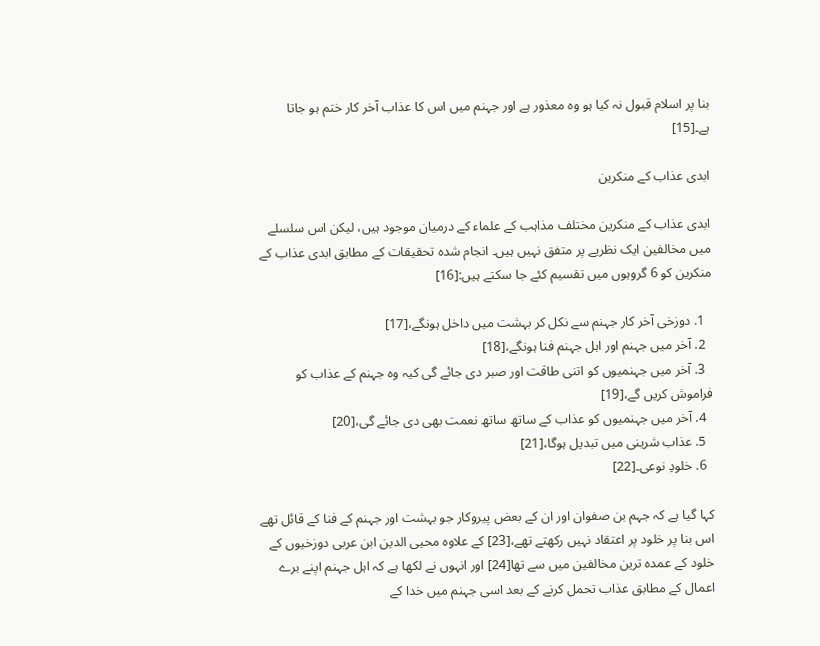بنا پر اسلام قبول نہ کیا ہو وہ معذور ہے اور جہنم میں اس کا عذاب آخر کار ختم ہو جاتا ہے۔[15]

ابدی عذاب کے منکرین

ابدی عذاب کے منکرین مختلف مذاہب کے علماء کے درمیان موجود ہیں، لیکن اس سلسلے میں مخالفین ایک نظریے پر متفق نہیں ہیں۔ انجام شدہ تحقیقات کے مطابق ابدی عذاب کے منکرین کو 6 گروہوں میں تقسیم کئے جا سکتے ہیں:[16]

  1. دوزخی آخر کار جہنم سے نکل کر بہشت میں داخل ہونگے،[17]
  2. آخر میں جہنم اور اہل جہنم فنا ہونگے،[18]
  3. آخر میں جہنمیوں کو اتنی طاقت اور صبر دی جائے گی کیہ وہ جہنم کے عذاب کو فراموش کریں گے،[19]
  4. آخر میں جہنمیوں کو عذاب کے ساتھ ساتھ نعمت بھی دی جائے گی،[20]
  5. عذاب شرینی میں تبدیل ہوگا،[21]
  6. خلودِ نوعی۔[22]

کہا گیا ہے کہ جہم بن صفوان اور ان کے بعض پیروکار جو بہشت اور جہنم کے فنا کے قائل تھے اس بنا پر خلود پر اعتقاد نہیں رکھتے تھے،[23] کے علاوہ محیی‌ الدین ابن‌ عربی دوزخیوں کے خلود کے عمدہ ترین مخالفین میں سے تھا[24] اور انہوں نے لکھا ہے کہ اہل جہنم اپنے برے اعمال کے مطابق عذاب تحمل کرنے کے بعد اسی جہنم میں خدا کے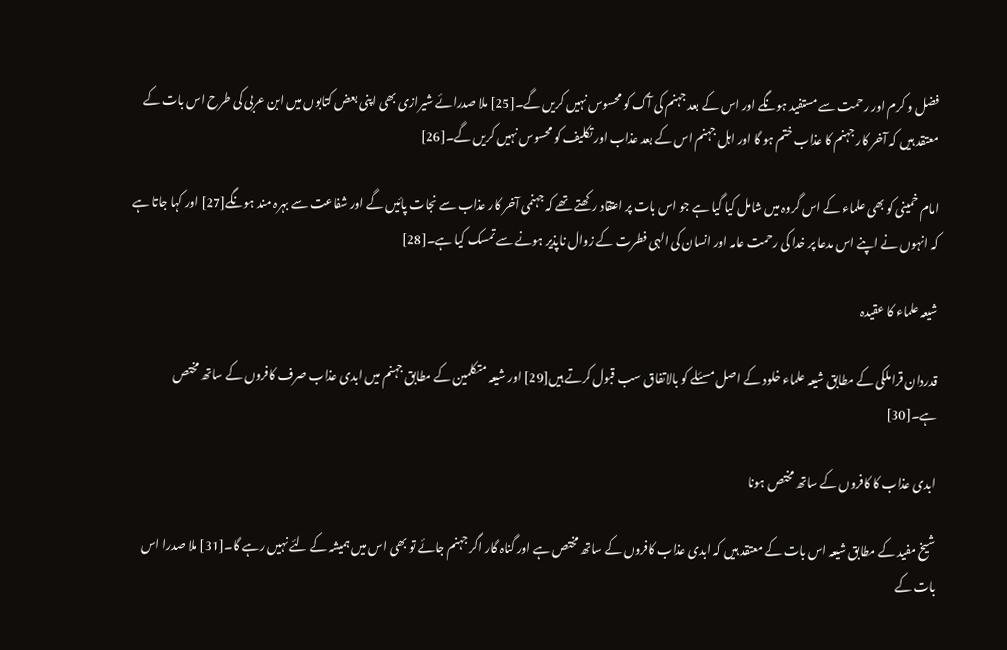فضل و کرم اور رحمت سے مستفید ہونگے اور اس کے بعد جہنم کی آگ کو محسوس نہیں کریں گے۔[25] ملا صدرائے شیرازی بھی اپنی بعض کتابوں میں ابن‌ عربی کی طرح اس بات کے معتقد ہیں کہ آخر کار جہنم کا عذاب ختم ہو گا اور اہل جہنم اس کے بعد عذاب اور تکلیف کو محسوس نہیں کریں گے۔[26]

امام خمینی کو بھی علماء کے اس گروہ میں شامل کیا گیا ہے جو اس بات پر اعتقاد رکھتے تھے کہ جہنمی آخر کار عذاب سے نجات پائیں گے اور شفاعت سے بہرہ مند ہونگے[27] اور کہا جاتا ہے کہ انہوں نے اپنے اس مدعا پر خدا کی رحمت عامہ اور انسان کی الہی فطرت کے زوال‌ ناپذیر ہونے سے تمسک کیا ہے۔[28]

شیعہ علماء کا عقیدہ

قدردان قراملکی کے مطابق شیعہ علماء خلود کے اصل مسئلے کو بالاتفاق سب قبول کرتے ہیں[29] اور شیعہ متکلمین کے مطابق جہنم میں ابدی عذاب صرف کافروں کے ساتھ مختص ہے۔[30]

ابدی عذاب کا کافروں کے ساتھ مختص ہونا

شیخ مفید کے مطابق شیعہ اس بات کے معتقد ہیں کہ ابدی عذاب کافروں کے ساتھ مختص ہے اور گناہ گار اگر جہنم جائے تو بھی اس میں ہمیشہ کے لئے نہیں رہے گا۔[31] ملا صدرا اس بات کے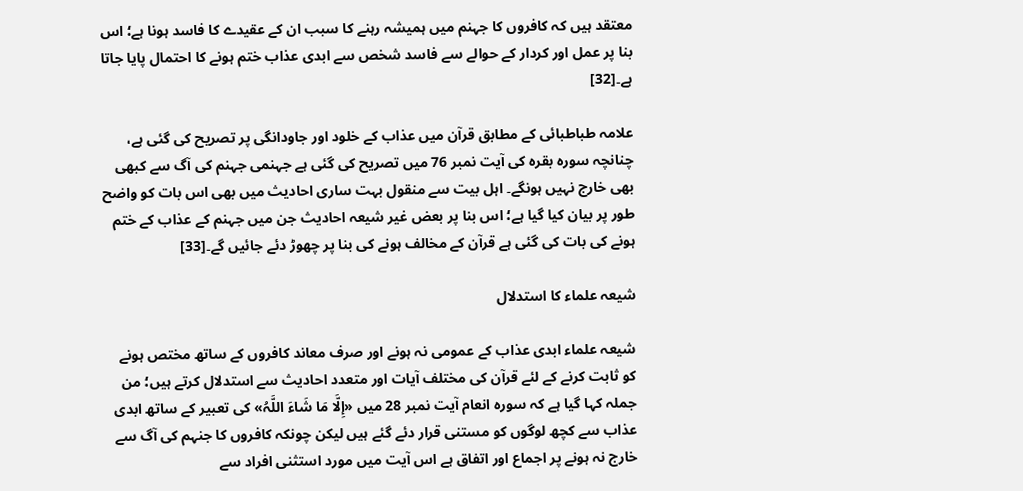معتقد ہیں کہ کافروں کا جہنم میں ہمیشہ رہنے کا سبب ان کے عقیدے کا فاسد ہونا ہے؛ اس بنا پر عمل اور کردار کے حوالے سے فاسد شخص سے ابدی عذاب ختم ہونے کا احتمال پایا جاتا ہے۔[32]

علامہ طباطبائی کے مطابق قرآن میں عذاب کے خلود اور جاودانگی پر تصریح کی گئی ہے، چنانچہ سورہ بقرہ کی آیت نمبر 76 میں تصریح کی گئی ہے جہنمی جہنم کی آگ سے کبھی بھی خارج نہیں ہونگے۔ اہل‌ بیت سے منقول بہت ساری احادیث میں بھی اس بات کو واضح طور پر بیان کیا گیا ہے؛ اس بنا پر بعض غیر شیعہ احادیث جن میں جہنم کے عذاب کے ختم ہونے کی بات کی گئی ہے قرآن کے مخالف ہونے کی بنا پر چھوڑ دئے جائیں گے۔[33]

شیعہ علماء کا استدلال

شیعہ علماء ابدی عذاب کے عمومی نہ ہونے اور صرف معاند کافروں کے ساتھ مختص ہونے کو ثابت کرنے کے لئے قرآن کی مختلف آیات اور متعدد احادیث سے استدلال کرتے ہیں؛ من جملہ کہا گیا ہے کہ سورہ انعام آیت نمبر 28 میں «إِلَّا مَا شَاءَ اللَّہُ» کی تعبیر کے ساتھ ابدی عذاب سے کچھ لوگوں کو مستنی قرار دئے گئے ہیں لیکن چونکہ کافروں کا جنہم کی آگ سے خارج نہ ہونے پر اجماع اور اتفاق ہے اس آیت میں مورد استثنی افراد سے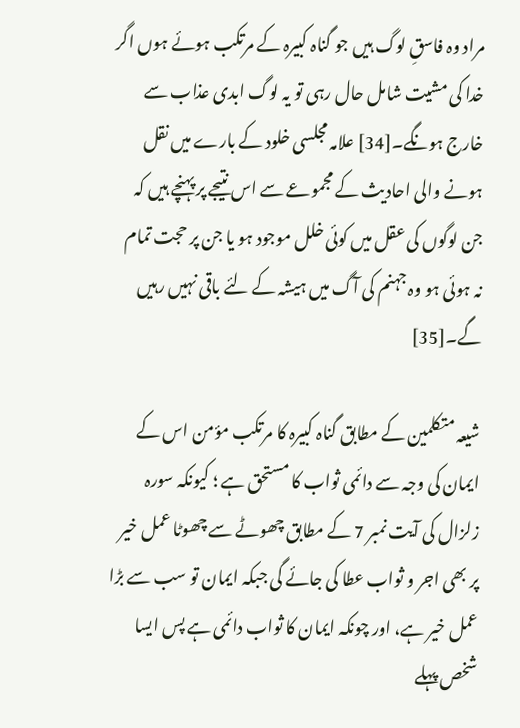مراد وہ فاسقِ لوگ ہیں جو گناہ کبیرہ کے مرتکب ہوئے ہوں اگر خدا کی مشیت شامل حال رہی تو یہ لوگ ابدی عذاب سے خارج ہونگے۔[34] علامہ مجلسی خلود کے بارے میں نقل ہونے والی احادیث کے مجموعے سے اس نتیجے پر پہنچے ہیں کہ جن لوگوں کی عقل میں کوئی خلل موجود ہو یا جن پر حجت تمام نہ ہوئی ہو وہ جہنم کی آگ میں ہیشہ کے لئے باقی نہیں رہیں گے۔[35]

شیعہ متکلمین کے مطابق گناہ کبیرہ کا مرتکب مؤمن اس کے ایمان کی وجہ سے دائمی ثواب کا مستحق ہے ؛ کیونکہ سورہ زلزال کی آیت نمبر 7 کے مطابق چھوٹے سے چھوٹا عمل خیر پر بھی اجر و ثواب عطا کی جائے گی جبکہ ایمان تو سب سے بڑا عمل خیر ہے، اور چونکہ ایمان کا ثواب دائمی ہے پس ایسا شخص پہلے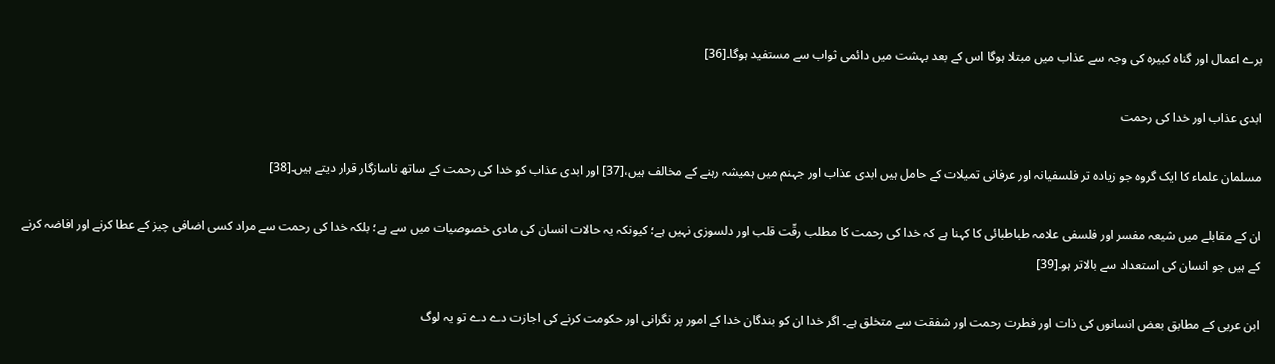برے اعمال اور گناہ کبیرہ کی وجہ سے عذاب میں مبتلا ہوگا اس کے بعد بہشت میں دائمی ثواب سے مستفید ہوگا۔[36]

ابدی عذاب اور خدا کی رحمت

مسلمان علماء کا ایک گروہ جو زیادہ تر فلسفیانہ اور عرفانی تمیلات کے حامل ہیں ابدی عذاب اور جہنم میں ہمیشہ رہنے کے مخالف ہیں،[37] اور ابدی عذاب کو خدا کی رحمت کے ساتھ ناسازگار قرار دیتے ہیں۔[38]

ان کے مقابلے میں شیعہ مفسر اور فلسفی علامہ طباطبائی کا کہنا ہے کہ خدا کی رحمت کا مطلب رقّت قلب اور دلسوزی نہیں ہے؛ کیونکہ یہ حالات انسان کی مادی خصوصیات میں سے ہے؛ بلکہ خدا کی رحمت سے مراد کسی اضافی چیز کے عطا کرنے اور افاضہ کرنے کے ہیں جو انسان کی استعداد سے بالاتر ہو۔[39]

ابن‌ عربی کے مطابق بعض انسانوں کی ذات اور فطرت رحمت اور شفقت سے متخلق ہے۔ اگر خدا ان کو بندگان خدا کے امور پر نگرانی اور حکومت کرنے کی اجازت دے دے تو یہ لوگ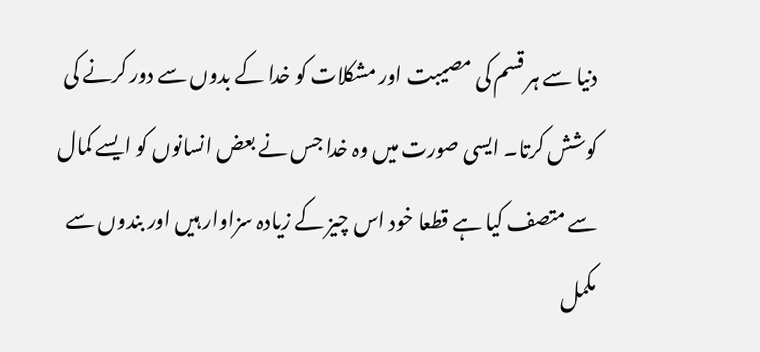دنیا سے ہر قسم کی مصیبت اور مشکلات کو خدا کے بدوں سے دور کرنے کی کوشش کرتا۔ ایسی صورت میں وہ خدا جس نے بعض انسانوں کو ایسے کمال سے متصف کیا ہے قطعا خود اس چیز کے زیادہ سزاوار ہیں اور بندوں سے مکمل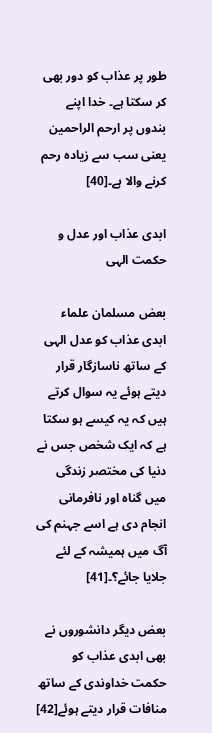طور پر عذاب کو دور بھی کر سکتا ہے۔ خدا اپنے بندوں پر ارحم‌ الراحمین یعنی سب سے زیادہ رحم کرنے والا ہے۔[40]

ابدی عذاب اور عدل و حکمت الہی

بعض مسلمان علماء ابدی عذاب کو عدل الہی کے ساتھ ناسازگار قرار دیتے ہوئے یہ سوال کرتے ہیں کہ یہ کیسے ہو سکتا ہے کہ ایک شخص جس نے دنیا کی مختصر زندگی میں گناہ اور نافرمانی انجام دی ہے اسے جہنم کی آگ میں ہمیشہ کے لئے جلایا جائے؟۔[41]

بعض دیگر دانشوروں نے بھی ابدی عذاب کو حکمت خداوندی کے ساتھ منافات قرار دیتے ہوئے[42]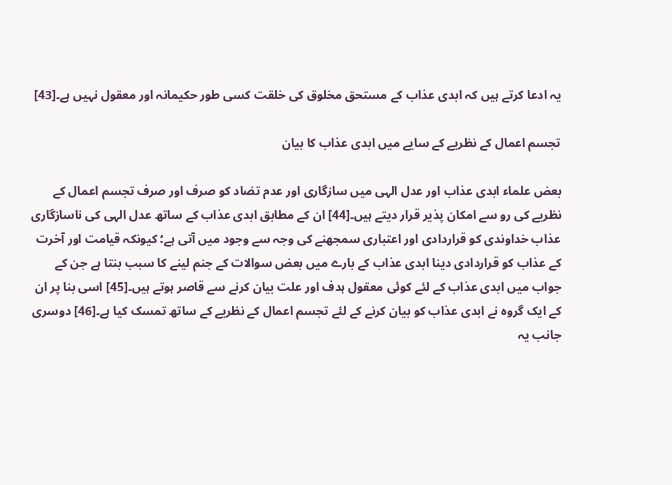یہ ادعا کرتے ہیں کہ ابدی عذاب کے مستحق مخلوق کی خلقت کسی طور حکیمانہ اور معقول نہیں ہے۔[43]

تجسم اعمال کے نظریے کے سایے میں ابدی عذاب کا بیان

بعض علماء ابدی عذاب اور عدل الہی میں سازگاری اور عدم تضاد کو صرف اور صرف تجسم اعمال کے نظریے کی رو سے امکان پذیر قرار دیتے ہیں۔[44] ان کے مطابق ابدی عذاب کے ساتھ عدل الہی کی ناسازگاری عذاب خداوندی کو قراردادی اور اعتباری سمجھنے کی وجہ سے وجود میں آتی ہے؛ کیونکہ قیامت اور آخرت کے عذاب کو قراردادی‌ دینا ابدی عذاب کے بارے میں بعض سوالات کے جنم لینے کا سبب بنتا ہے جن کے جواب میں ابدی عذاب کے لئے کوئی معقول ہدف اور علت بیان کرنے سے قاصر ہوتے ہیں۔[45] اسی بنا پر ان کے ایک گروہ نے ابدی عذاب کو بیان کرنے کے لئے تجسم اعمال کے نظریے کے ساتھ تمسک کیا ہے۔[46] دوسری جانب یہ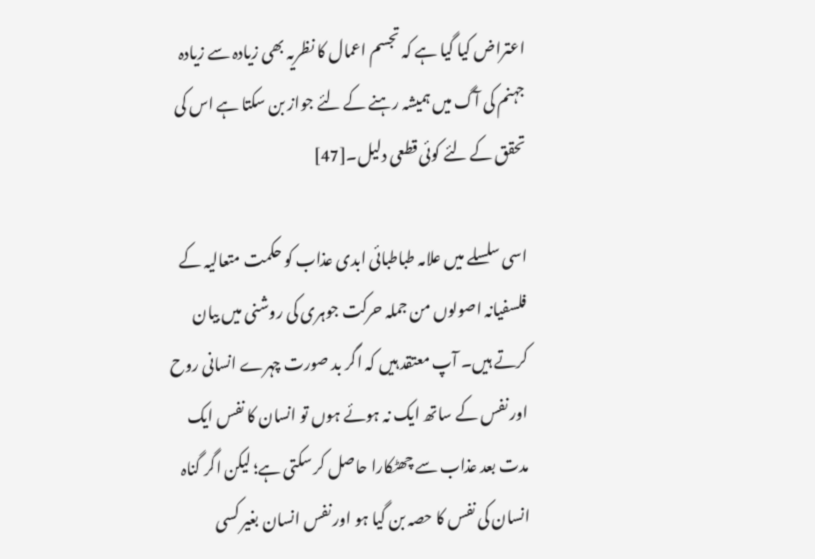اعتراض کیا گیا ہے کہ تجسم اعمال کا نظریہ بھی زیادہ سے زیادہ جہنم کی آگ میں ہمیشہ رہنے کے لئے جواز بن سکتا ہے اس کی تحقق کے لئے کوئی قطعی دلیل۔[47]

اسی سلسلے میں علامہ طباطبائی ابدی عذاب کو حکمت متعالیہ کے فلسفیانہ اصولوں من جملہ حرکت جوہری کی روشنی میں بیان کرتے ہیں۔ آپ معتقد ہیں کہ اگر بد صورت‌ چہرے انسانی روح اور نفس کے ساتھ ایک نہ ہوئے ہوں تو انسان کا نفس ایک مدت بعد عذاب سے چھٹکارا حاصل کر سکتی ہے؛ لیکن اگر گناہ انسان کی نفس کا حصہ بن گیا ہو اور نفس انسان بغیر کسی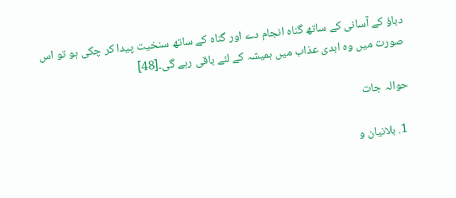دباؤ کے آسانی کے ساتھ گناہ انجام دے اور گناہ کے ساتھ سنخیت پیدا کر چکی ہو تو اس صورت میں وہ ابدی عذاب میں ہمیشہ کے لئے باقی رہے گی۔[48]

حوالہ جات

  1. بلانیان و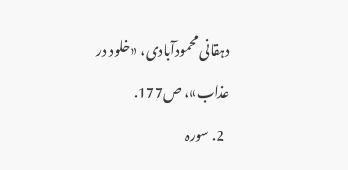دہقانی محمودآبادی، «خلود در عذاب»، ص177.
  2. سورہ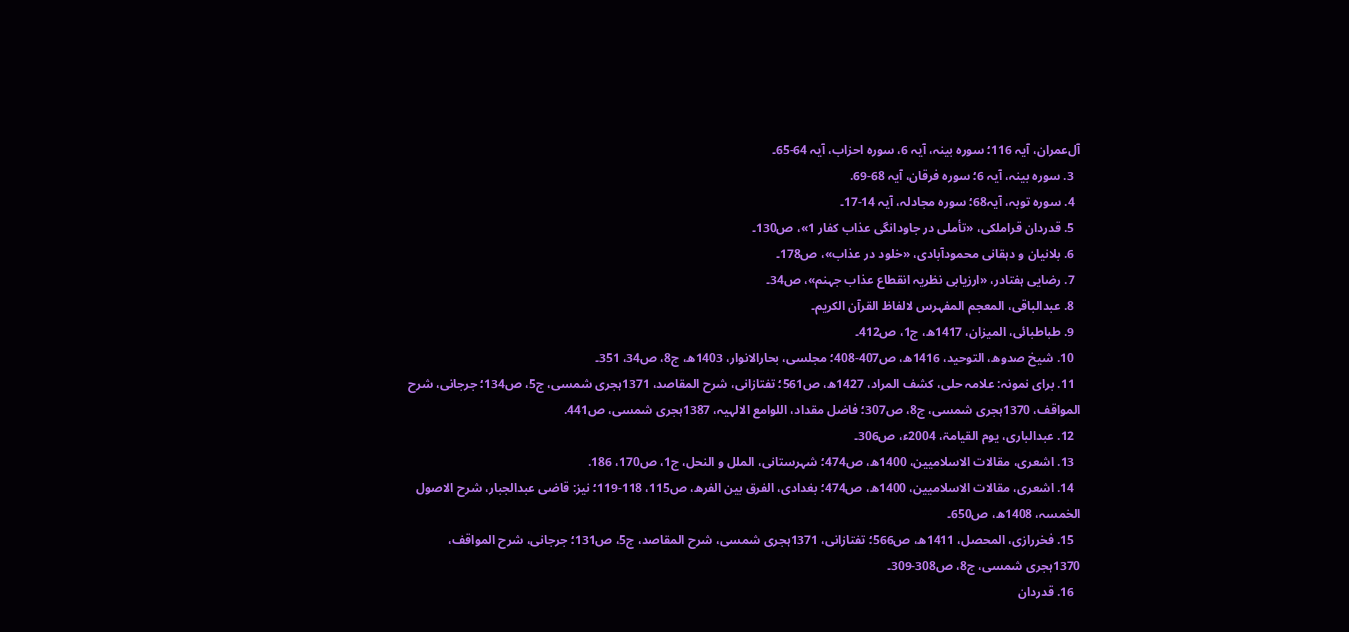آل‌عمران، آیہ 116؛ سورہ بینہ، آیہ 6، سورہ احزاب، آیہ 64-65۔
  3. سورہ بینہ، آیہ 6؛ سورہ فرقان، آیہ 68-69.
  4. سورہ توبہ، آیہ68؛ سورہ مجادلہ، آیہ 14-17۔
  5. قدردان قراملکی، «تأملی در جاودانگی عذاب کفار 1»، ص130۔
  6. بلانیان و دہقانی محمودآبادی، «خلود در عذاب»، ص178۔
  7. رضایی ہفتادر، «ارزیابی نظریہ انقطاع عذاب جہنم»، ص34۔
  8. عبدالباقی، المعجم المفہرس لالفاظ القرآن الکریم۔
  9. طباطبائی، المیزان، 1417ھ، ج1، ص412۔
  10. شیخ صدوھ، التوحید، 1416ھ، ص407-408؛ مجلسی، بحارالانوار، 1403ھ، ج8، ص34، 351۔
  11. برای نمونہ: علامہ حلی، کشف المراد، 1427ھ، ص561؛ تفتازانی، شرح المقاصد، 1371ہجری شمسی، ج5، ص134؛ جرجانی، شرح المواقف، 1370ہجری شمسی، ج8، ص307؛ فاضل مقداد، اللوامع الالہیہ، 1387ہجری شمسی، ص441.
  12. عبدالباری، یوم القیامۃ، 2004ء، ص306۔
  13. اشعری، مقالات الاسلامیین، 1400ھ، ص474؛ شہرستانی، الملل و النحل، ج1، ص170، 186.
  14. اشعری، مقالات الاسلامیین، 1400ھ، ص474؛ بغدادی، الفرق بین الفرھ، ص115، 118-119؛ نیز: قاضی عبدالجبار، شرح الاصول الخمسہ، 1408ھ، ص650۔
  15. فخررازی، المحصل، 1411ھ، ص566؛ تفتازانی، 1371ہجری شمسی، شرح المقاصد، ج5، ص131؛ جرجانی، شرح المواقف، 1370ہجری شمسی، ج8، ص308-309۔
  16. قدردان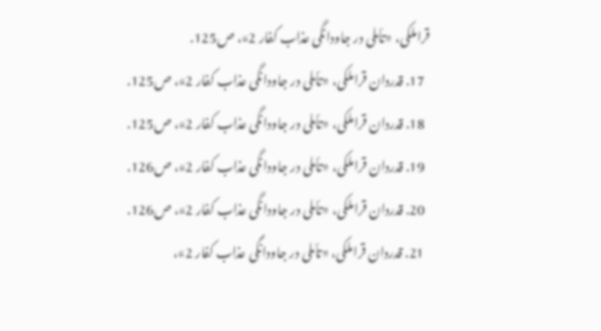قراملکی،‌ «تأملی در جاودانگی عذاب کفار 2»، ص125.
  17. قدردان قراملکی،‌ «تأملی در جاودانگی عذاب کفار 2»، ص125.
  18. قدردان قراملکی،‌ «تأملی در جاودانگی عذاب کفار 2»، ص125.
  19. قدردان قراملکی،‌ «تأملی در جاودانگی عذاب کفار 2»، ص126.
  20. قدردان قراملکی،‌ «تأملی در جاودانگی عذاب کفار 2»، ص126.
  21. قدردان قراملکی،‌ «تأملی در جاودانگی عذاب کفار 2»،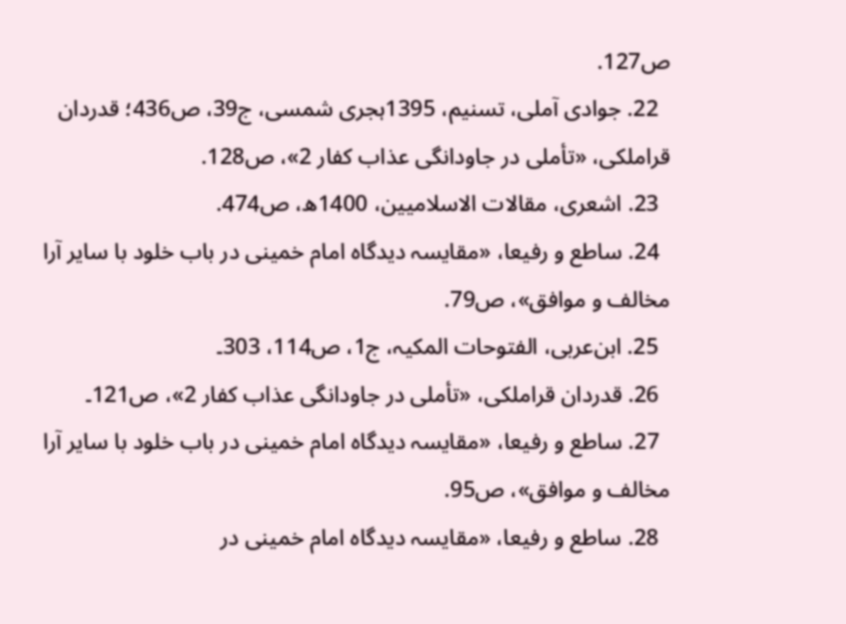ص127.
  22. جوادی آملی، تسنیم، 1395ہجری شمسی، ج39، ص436؛ قدردان قراملکی،‌ «تأملی در جاودانگی عذاب کفار 2»، ص128.
  23. اشعری، مقالات الاسلامیین، 1400ھ، ص474.
  24. ساطع و رفیعا، «مقایسہ دیدگاہ امام خمینی در باب خلود با سایر آرا مخالف و موافق»، ص79.
  25. ابن‌عربی، الفتوحات المکیہ، ج1، ص114، 303۔
  26. قدردان قراملکی، «تأملی در جاودانگی عذاب کفار 2»، ص121۔
  27. ساطع و رفیعا، «مقایسہ دیدگاہ امام خمینی در باب خلود با سایر آرا مخالف و موافق»، ص95.
  28. ساطع و رفیعا، «مقایسہ دیدگاہ امام خمینی در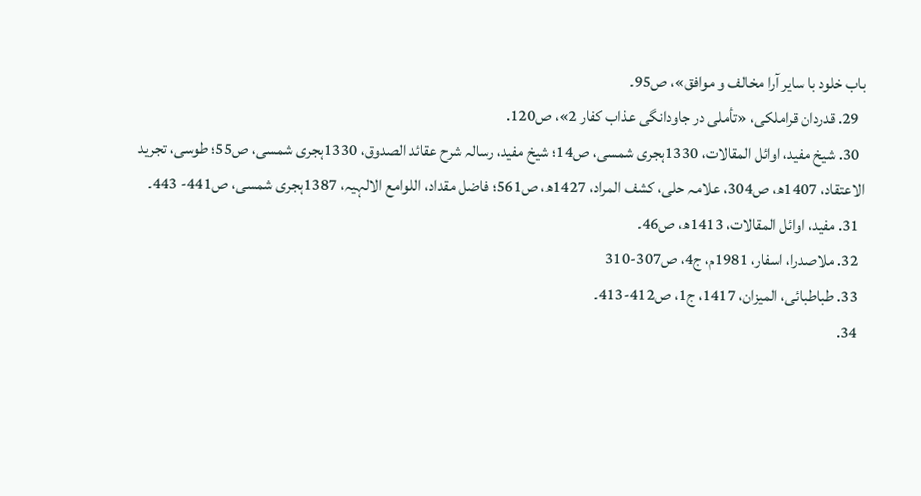باب خلود با سایر آرا مخالف و موافق»، ص95۔
  29. قدردان قراملکی، «تأملی در جاودانگی عذاب کفار 2»، ص120.
  30. شیخ مفید، اوائل المقالات، 1330ہجری شمسی، ص14؛ شیخ مفید، رسالہ شرح عقائد الصدوق، 1330ہجری شمسی، ص55؛ طوسی، تجرید الاعتقاد، 1407ھ، ص304، علامہ حلی، کشف المراد، 1427ھ، ص561؛ فاضل مقداد، اللوامع الالہیہ، 1387ہجری شمسی، ص441- 443۔
  31. مفید، اوائل المقالات، 1413ھ، ص46۔
  32. ملاصدرا، اسفار، 1981م، ج4، ص307-310
  33. طباطبائی، المیزان، 1417، ج1، ص412-413۔
  34.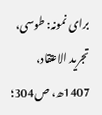برای نمونہ: طوسی، تجرید الاعتقاد، 1407ھ، ص304؛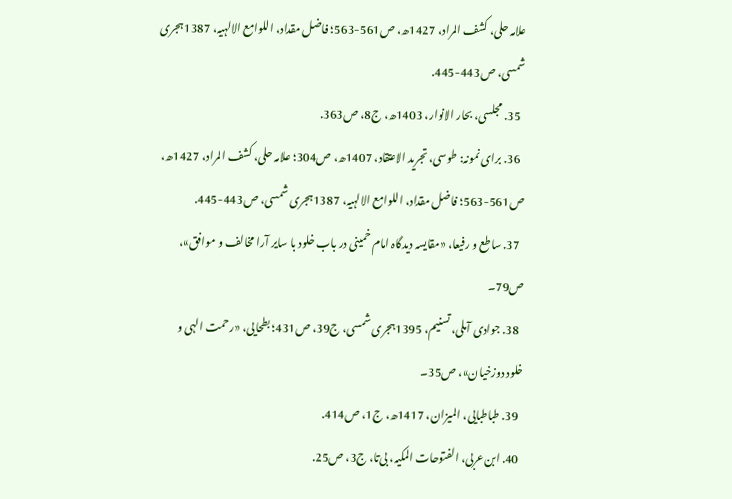علامہ حلی، کشف المراد، 1427ھ، ص561-563؛ فاضل مقداد، اللوامع الالہیہ، 1387ہجری شمسی، ص443-445.
  35. مجلسی، بحار الانوار، 1403ھ، ج8، ص363.
  36. برای نمونہ: طوسی، تجرید الاعتقاد، 1407ھ، ص304؛ علامہ حلی، کشف المراد، 1427ھ، ص561-563؛ فاضل مقداد، اللوامع الالہیہ، 1387ہجری شمسی، ص443-445.
  37. ساطع و رفیعا، «مقایسہ دیدگاہ امام خمینی در باب خلود با سایر آرا مخالف و موافق»، ص79۔
  38. جوادی آملی،‌ تسنیم، 1395ہجری شمسی، ج39، ص431؛ بطحایی، «رحمت الہی و خلود دوزخیان»، ص35۔
  39. طباطبایی، المیزان، 1417ھ، ج1، ص414.
  40. ابن‌عربی، الفتوحات المکیہ، بی‌تا، ج3، ص25.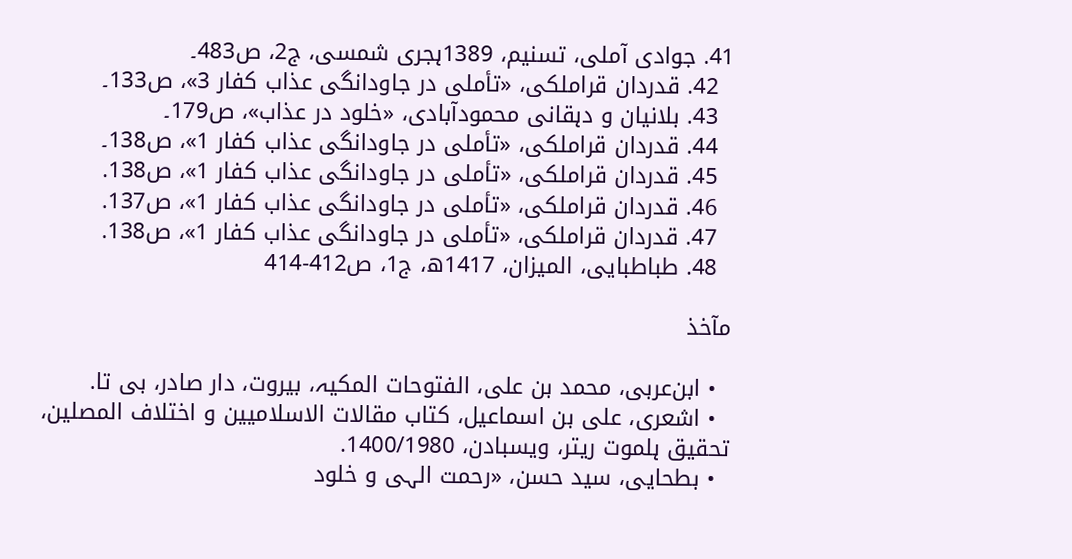41. جوادی آملی، تسنیم، 1389ہجری شمسی، ج2، ص483۔
  42. قدردان قراملکی، «تأملی در جاودانگی عذاب کفار 3»، ص133۔
  43. بلانیان و دہقانی محمودآبادی، «خلود در عذاب»، ص179۔
  44. قدردان قراملکی، «تأملی در جاودانگی عذاب کفار 1»، ص138۔
  45. قدردان قراملکی، «تأملی در جاودانگی عذاب کفار 1»، ص138.
  46. قدردان قراملکی، «تأملی در جاودانگی عذاب کفار 1»، ص137.
  47. قدردان قراملکی، «تأملی در جاودانگی عذاب کفار 1»، ص138.
  48. طباطبایی، المیزان، 1417ھ، ج1، ص412-414

مآخذ

  • ابن‌عربی، محمد بن علی، الفتوحات المکیہ، بیروت،‌ دار صادر، بی تا.
  • اشعری، علی بن اسماعیل، کتاب مقالات الاسلامیین و اختلاف المصلین، تحقیق ہلموت ریتر، ویسبادن، 1400/1980.
  • بطحایی، سید حسن، «رحمت الہی و خلود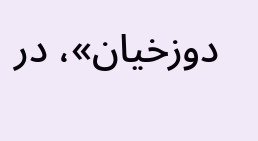دوزخیان»، در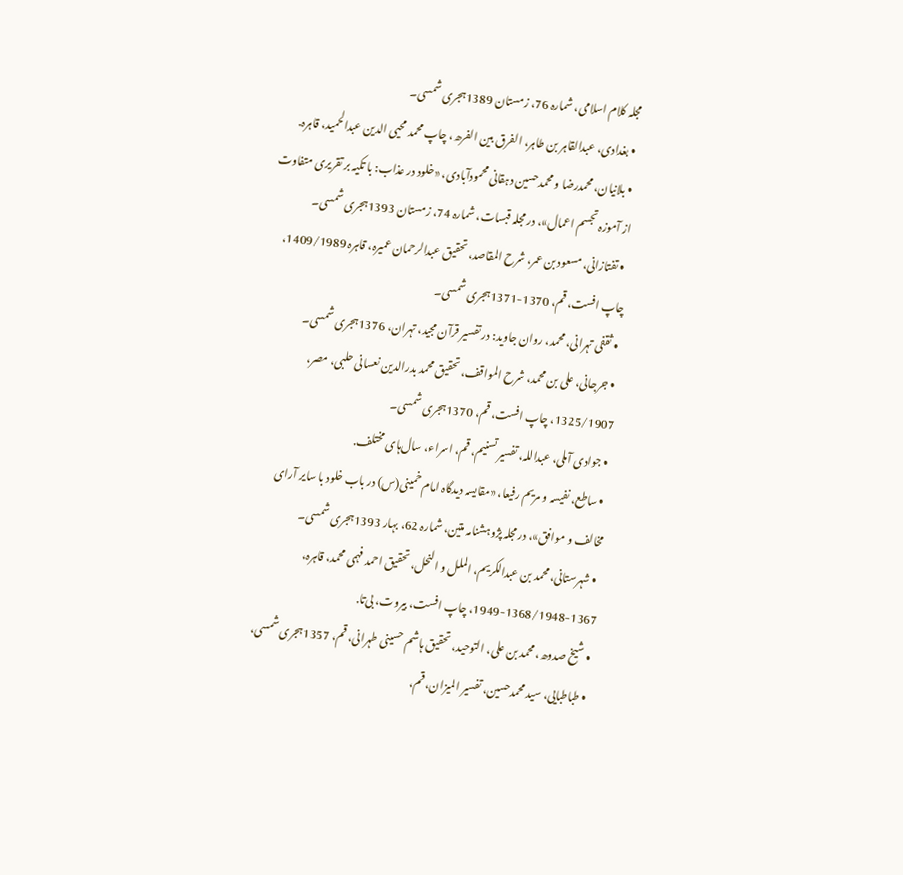مجلہ کلام اسلامی، شمارہ 76، زمستان 1389ہجری شمسی۔
  • بغدادی، عبدالقاہر بن طاہر، الفرق بین الفرھ، چاپ محمد محیی الدین عبدالحمید، قاہرہ.
  • بلانیان، محمدرضا و محمدحسین دہقانی محمودآبادی، «خلود در عذاب: با تکیہ بر تقریری متفاوت از آموزہ تجسم اعمال»، در مجلہ قبسات، شمارہ 74، زمستان 1393ہجری شمسی۔
  • تفتازانی، مسعود بن عمر، شرح المقاصد، تحقیق عبدالرحمان عمیرہ، قاہرہ 1409/1989، چاپ افست، قم، 1370-1371ہجری شمسی۔
  • ثقفی تہرانی، محمد، روان جاوید: در تفسیر قرآن مجید، تہران، 1376ہجری شمسی۔
  • جرجانی، علی بن محمد، شرح المواقف، تحقیق محمد بدرالدین نعسانی حلبی، مصر، 1325/1907، چاپ افست، قم، 1370ہجری شمسی۔
  • جوادی آملی، عبداللہ، تفسیر تسنیم، قم، اسراء، سال‌ہای مختلف.
  • ساطع، نفیسہ و مریم رفیعا، «مقایسہ دیدگاہ امام خمینی(س) در باب خلود با سایر آرای مخالف و موافق»، در مجلہ پژوہشنامہ متین، شمارہ 62، بہار 1393ہجری شمسی۔
  • شہرستانی، محمد بن عبدالکریم، الملل و النحل، تحقیق احمد فہمی محمد، قاہرہ، 1367-1368/1948-1949، چاپ افست، بیروت، بی‌تا.
  • شیخ صدوھ، محمد بن علی، التوحید، تحقیق ہاشم حسینی طہرانی، قم، 1357ہجری شمسی،
  • طباطبایی، سید محمدحسین، تفسیر المیزان، قم،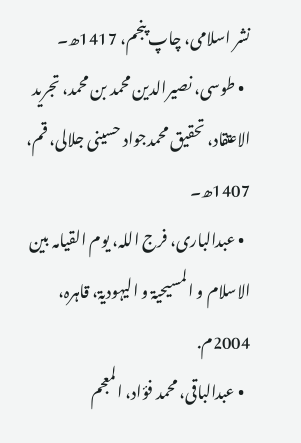نشر اسلامی، چاپ پنجم، 1417ھ۔
  • طوسی، نصیرالدین محمد بن محمد، تجرید الاعتقاد، تحقیق محمدجواد حسینی جلالی، قم، 1407ھ۔
  • عبدالباری، فرج اللہ، یوم القیامہ بین الاسلام و المسیحیۃ و الیہودیۃ، قاہرہ، 2004م.
  • عبدالباقی، محمد فؤاد، المعجم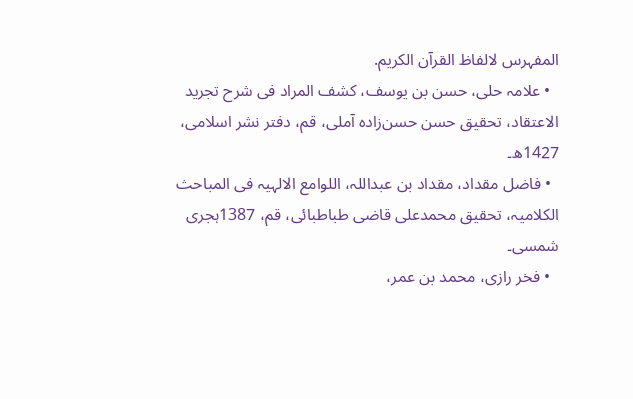المفہرس لالفاظ القرآن الکریم.
  • علامہ حلی، حسن بن یوسف، کشف المراد فی شرح تجرید الاعتقاد، تحقیق حسن حسن‌زادہ آملی، قم، دفتر نشر اسلامی، 1427ھ۔
  • فاضل مقداد، مقداد بن عبداللہ، اللوامع الالہیہ فی المباحث الکلامیہ، تحقیق محمدعلی قاضی طباطبائی، قم، 1387ہجری شمسی۔
  • فخر رازی، محمد بن عمر،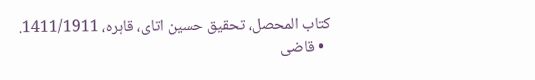کتاب المحصل، تحقیق حسین اتای، قاہرہ، 1411/1911.
  • قاضی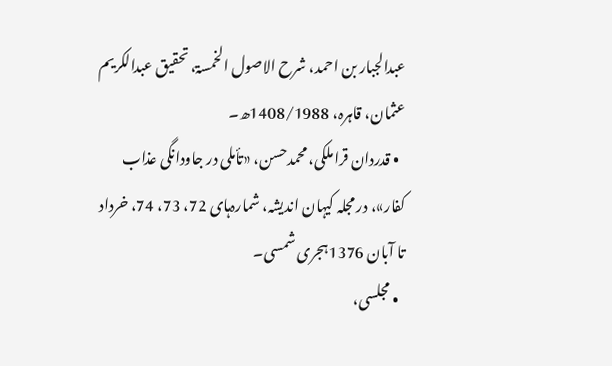عبدالجبار بن احمد، شرح الاصول الخمسۃ، تحقیق عبدالکریم عثمان، قاہرہ، 1408/1988ھ۔
  • قدردان قراملکی، محمدحسن، «تأملی در جاودانگی عذاب کفار»، در مجلہ کیہان اندیشہ، شمارہ‌ہای 72، 73، 74، خرداد تا آبان 1376ہجری شمسی۔
  • مجلسی،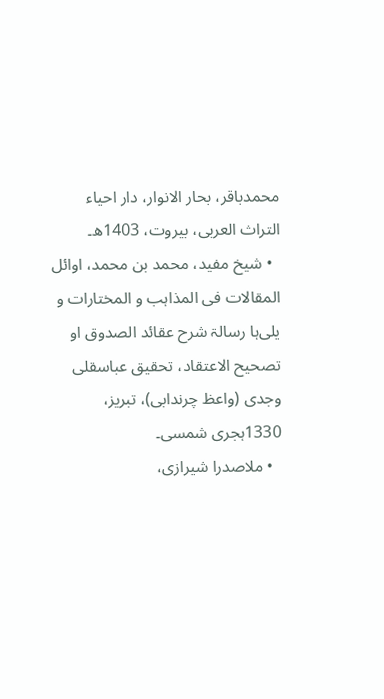محمدباقر، بحار الانوار، دار احیاء التراث العربی، بیروت، 1403ھ۔
  • شیخ مفید، محمد بن محمد، اوائل المقالات فی المذاہب و المختارات و یلی‌ہا رسالۃ شرح عقائد الصدوق او تصحیح الاعتقاد، تحقیق عباسقلی وجدی (واعظ چرندابی)، تبریز، 1330ہجری شمسی۔
  • ملاصدرا شیرازی،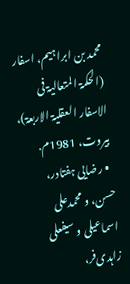محمد بن ابراہیم، اسفار (الحکمۃ المتعالیۃ فی الاسفار العقلیۃ الاربعۃ)، بیروت، 1981م.
  • رضایی ہفتادر، حسن، و محمدعلی اسماعیلی و سیفعلی زاہدی‌فر،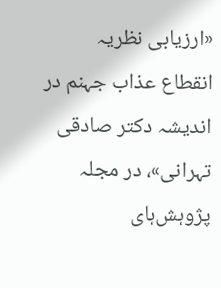«ارزیابی نظریہ انقطاع عذاب جہنم در اندیشہ دکتر صادقی تہرانی»، در مجلہ پژوہش‌ہای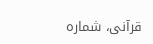قرآنی، شمارہ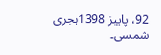92، پاییز 1398ہجری شمسی۔